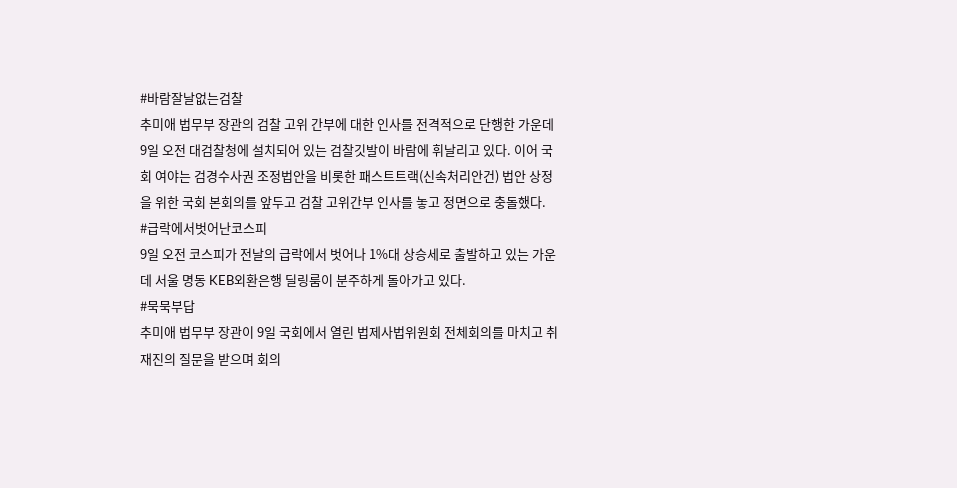#바람잘날없는검찰
추미애 법무부 장관의 검찰 고위 간부에 대한 인사를 전격적으로 단행한 가운데 9일 오전 대검찰청에 설치되어 있는 검찰깃발이 바람에 휘날리고 있다. 이어 국회 여야는 검경수사권 조정법안을 비롯한 패스트트랙(신속처리안건) 법안 상정을 위한 국회 본회의를 앞두고 검찰 고위간부 인사를 놓고 정면으로 충돌했다.
#급락에서벗어난코스피
9일 오전 코스피가 전날의 급락에서 벗어나 1%대 상승세로 출발하고 있는 가운데 서울 명동 KEB외환은행 딜링룸이 분주하게 돌아가고 있다.
#묵묵부답
추미애 법무부 장관이 9일 국회에서 열린 법제사법위원회 전체회의를 마치고 취재진의 질문을 받으며 회의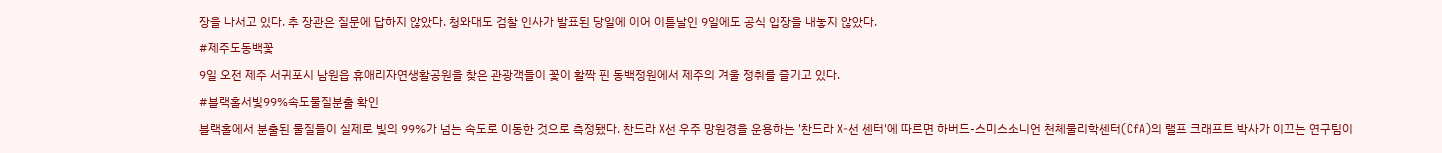장을 나서고 있다. 추 장관은 질문에 답하지 않았다. 청와대도 검찰 인사가 발표된 당일에 이어 이튿날인 9일에도 공식 입장을 내놓지 않았다.
#제주도동백꽃
9일 오전 제주 서귀포시 남원읍 휴애리자연생활공원을 찾은 관광객들이 꽃이 활짝 핀 동백정원에서 제주의 겨울 정취를 즐기고 있다.
#블랙홀서빛99%속도물질분출 확인
블랙홀에서 분출된 물질들이 실제로 빛의 99%가 넘는 속도로 이동한 것으로 측정됐다. 찬드라 X선 우주 망원경을 운용하는 '찬드라 X-선 센터'에 따르면 하버드-스미스소니언 천체물리학센터(CfA)의 랠프 크래프트 박사가 이끄는 연구팀이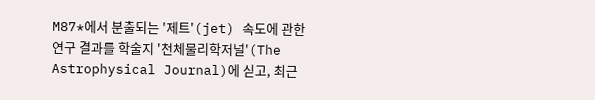M87*에서 분출되는 '제트'(jet) 속도에 관한 연구 결과를 학술지 '천체물리학저널'(The Astrophysical Journal)에 싣고, 최근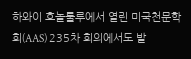하와이 호놀룰루에서 열린 미국천문학회(AAS) 235차 회의에서도 발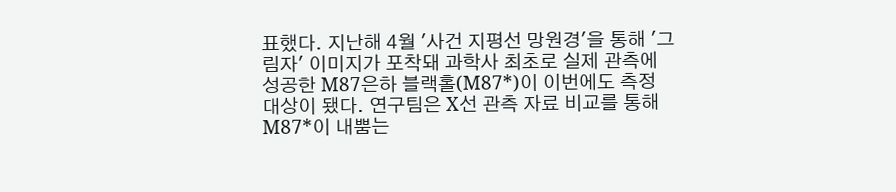표했다. 지난해 4월 '사건 지평선 망원경'을 통해 '그림자' 이미지가 포착돼 과학사 최초로 실제 관측에 성공한 M87은하 블랙홀(M87*)이 이번에도 측정 대상이 됐다. 연구팀은 X선 관측 자료 비교를 통해 M87*이 내뿜는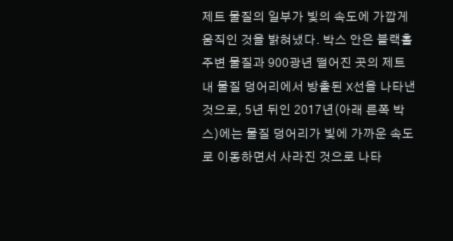제트 물질의 일부가 빛의 속도에 가깝게 움직인 것을 밝혀냈다. 박스 안은 블랙홀 주변 물질과 900광년 떨어진 곳의 제트 내 물질 덩어리에서 방출된 X선을 나타낸 것으로, 5년 뒤인 2017년(아래 른쪽 박스)에는 물질 덩어리가 빛에 가까운 속도로 이동하면서 사라진 것으로 나타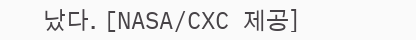났다. [NASA/CXC 제공]